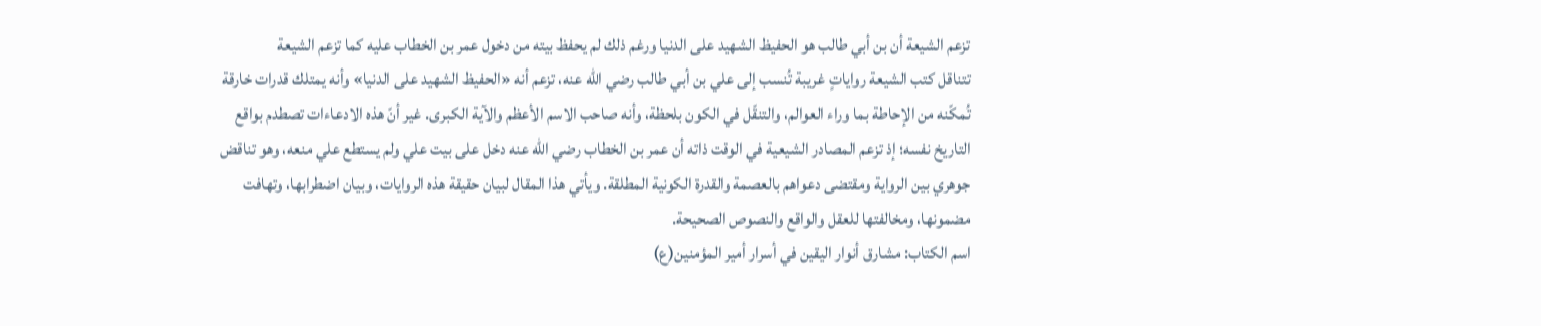تزعم الشيعة أن بن أبي طالب هو الحفيظ الشهيد على الدنيا ورغم ذلك لم يحفظ بيته من دخول عمر بن الخطاب عليه كما تزعم الشيعة
تتناقل كتب الشيعة رواياتٍ غريبة تُنسب إلى علي بن أبي طالب رضي الله عنه، تزعم أنه «الحفيظ الشهيد على الدنيا» وأنه يمتلك قدرات خارقة تُمكّنه من الإحاطة بما وراء العوالم، والتنقّل في الكون بلحظة، وأنه صاحب الاسم الأعظم والآية الكبرى. غير أنّ هذه الادعاءات تصطدم بواقع التاريخ نفسه؛ إذ تزعم المصادر الشيعية في الوقت ذاته أن عمر بن الخطاب رضي الله عنه دخل على بيت علي ولم يستطع علي منعه، وهو تناقض جوهري بين الرواية ومقتضى دعواهم بالعصمة والقدرة الكونية المطلقة. ويأتي هذا المقال لبيان حقيقة هذه الروايات، وبيان اضطرابها، وتهافت مضمونها، ومخالفتها للعقل والواقع والنصوص الصحيحة.
اسم الکتاب: مشارق أنوار اليقين في أسرار أمير المؤمنين(ع)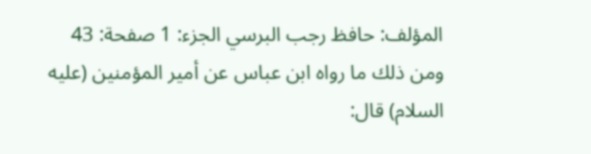المؤلف: حافظ رجب البرسي الجزء: 1 صفحة: 43
ومن ذلك ما رواه ابن عباس عن أمير المؤمنين (عليه السلام) قال: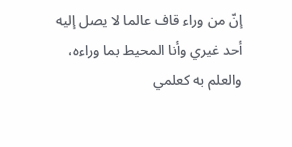إنّ من وراء قاف عالما لا يصل إليه أحد غيري وأنا المحيط بما وراءه، والعلم به كعلمي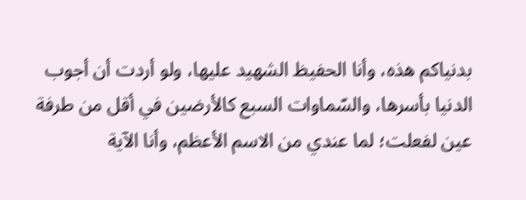بدنياكم هذه، وأنا الحفيظ الشهيد عليها، ولو أردت أن أجوب الدنيا بأسرها، والسّماوات السبع كالأرضين في أقل من طرفة عين لفعلت؛ لما عندي من الاسم الأعظم، وأنا الآية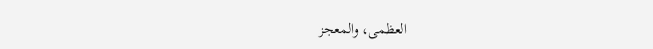العظمى، والمعجز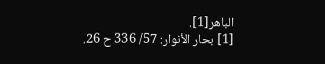الباهر[1].
[1] بحار الأنوار: 57/ 336 ح 26.